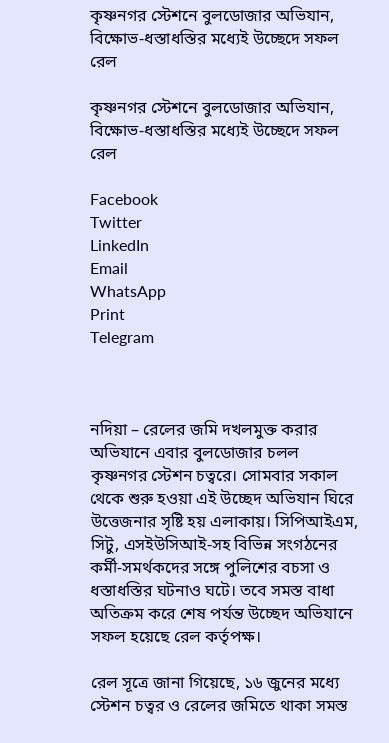কৃষ্ণনগর স্টেশনে বুলডোজার অভিযান, বিক্ষোভ-ধস্তাধস্তির মধ্যেই উচ্ছেদে সফল রেল

কৃষ্ণনগর স্টেশনে বুলডোজার অভিযান, বিক্ষোভ-ধস্তাধস্তির মধ্যেই উচ্ছেদে সফল রেল

Facebook
Twitter
LinkedIn
Email
WhatsApp
Print
Telegram



নদিয়া – রেলের জমি দখলমুক্ত করার অভিযানে এবার বুলডোজার চলল কৃষ্ণনগর স্টেশন চত্বরে। সোমবার সকাল থেকে শুরু হওয়া এই উচ্ছেদ অভিযান ঘিরে উত্তেজনার সৃষ্টি হয় এলাকায়। সিপিআইএম, সিটু, এসইউসিআই-সহ বিভিন্ন সংগঠনের কর্মী-সমর্থকদের সঙ্গে পুলিশের বচসা ও ধস্তাধস্তির ঘটনাও ঘটে। তবে সমস্ত বাধা অতিক্রম করে শেষ পর্যন্ত উচ্ছেদ অভিযানে সফল হয়েছে রেল কর্তৃপক্ষ।

রেল সূত্রে জানা গিয়েছে, ১৬ জুনের মধ্যে স্টেশন চত্বর ও রেলের জমিতে থাকা সমস্ত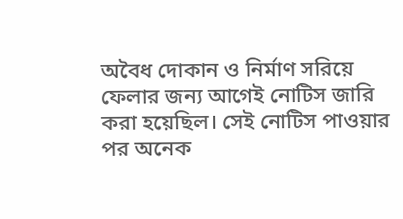অবৈধ দোকান ও নির্মাণ সরিয়ে ফেলার জন্য আগেই নোটিস জারি করা হয়েছিল। সেই নোটিস পাওয়ার পর অনেক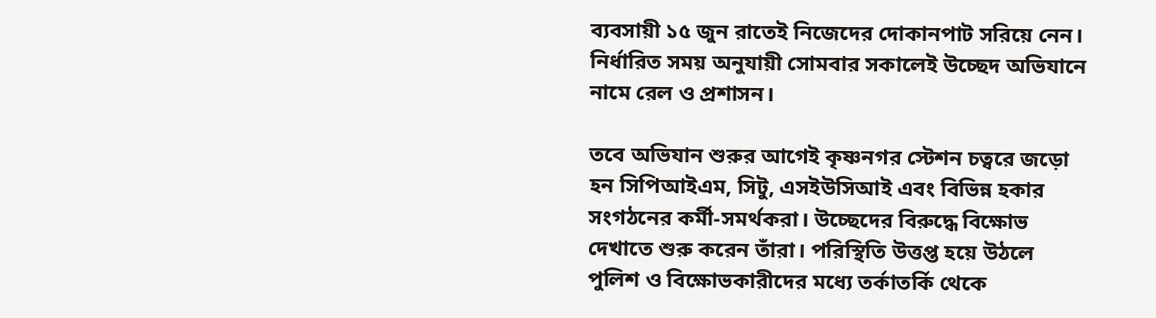ব্যবসায়ী ১৫ জুন রাতেই নিজেদের দোকানপাট সরিয়ে নেন। নির্ধারিত সময় অনুযায়ী সোমবার সকালেই উচ্ছেদ অভিযানে নামে রেল ও প্রশাসন।

তবে অভিযান শুরুর আগেই কৃষ্ণনগর স্টেশন চত্বরে জড়ো হন সিপিআইএম, সিটু, এসইউসিআই এবং বিভিন্ন হকার সংগঠনের কর্মী-সমর্থকরা। উচ্ছেদের বিরুদ্ধে বিক্ষোভ দেখাতে শুরু করেন তাঁরা। পরিস্থিতি উত্তপ্ত হয়ে উঠলে পুলিশ ও বিক্ষোভকারীদের মধ্যে তর্কাতর্কি থেকে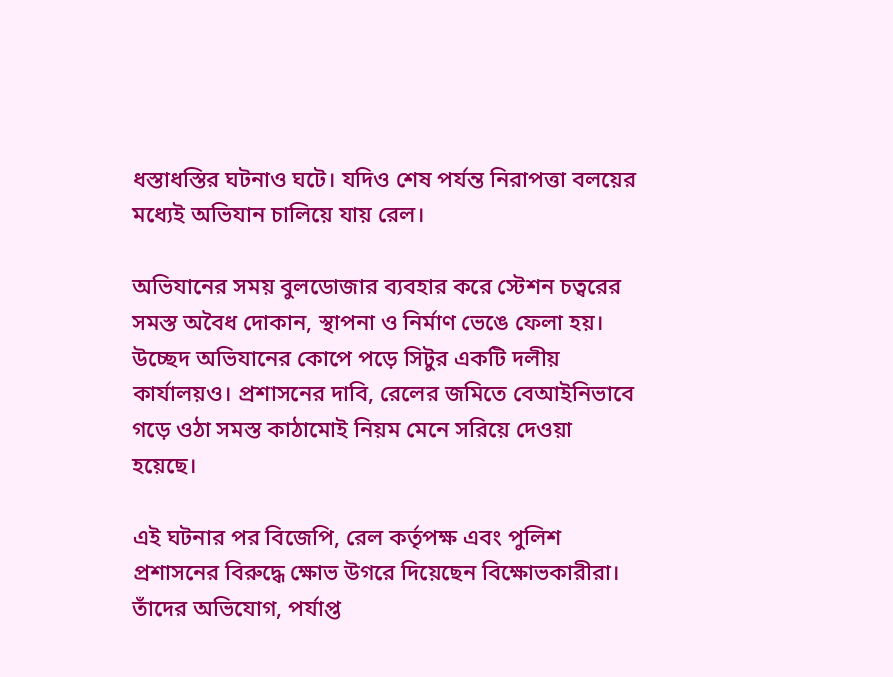ধস্তাধস্তির ঘটনাও ঘটে। যদিও শেষ পর্যন্ত নিরাপত্তা বলয়ের মধ্যেই অভিযান চালিয়ে যায় রেল।

অভিযানের সময় বুলডোজার ব্যবহার করে স্টেশন চত্বরের সমস্ত অবৈধ দোকান, স্থাপনা ও নির্মাণ ভেঙে ফেলা হয়। উচ্ছেদ অভিযানের কোপে পড়ে সিটুর একটি দলীয় কার্যালয়ও। প্রশাসনের দাবি, রেলের জমিতে বেআইনিভাবে গড়ে ওঠা সমস্ত কাঠামোই নিয়ম মেনে সরিয়ে দেওয়া হয়েছে।

এই ঘটনার পর বিজেপি, রেল কর্তৃপক্ষ এবং পুলিশ প্রশাসনের বিরুদ্ধে ক্ষোভ উগরে দিয়েছেন বিক্ষোভকারীরা। তাঁদের অভিযোগ, পর্যাপ্ত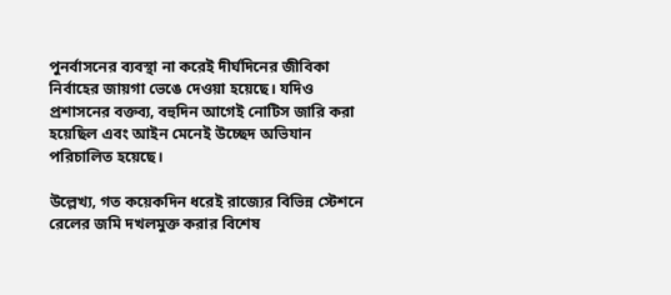পুনর্বাসনের ব্যবস্থা না করেই দীর্ঘদিনের জীবিকা নির্বাহের জায়গা ভেঙে দেওয়া হয়েছে। যদিও প্রশাসনের বক্তব্য, বহুদিন আগেই নোটিস জারি করা হয়েছিল এবং আইন মেনেই উচ্ছেদ অভিযান পরিচালিত হয়েছে।

উল্লেখ্য, গত কয়েকদিন ধরেই রাজ্যের বিভিন্ন স্টেশনে রেলের জমি দখলমুক্ত করার বিশেষ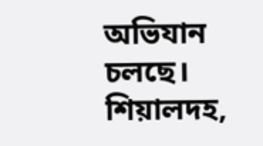অভিযান চলছে। শিয়ালদহ,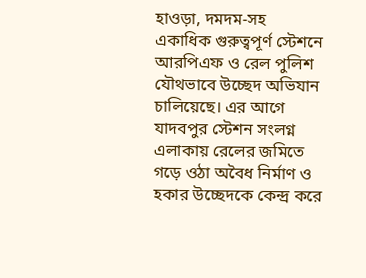হাওড়া, দমদম-সহ একাধিক গুরুত্বপূর্ণ স্টেশনে আরপিএফ ও রেল পুলিশ যৌথভাবে উচ্ছেদ অভিযান চালিয়েছে। এর আগে যাদবপুর স্টেশন সংলগ্ন এলাকায় রেলের জমিতে গড়ে ওঠা অবৈধ নির্মাণ ও হকার উচ্ছেদকে কেন্দ্র করে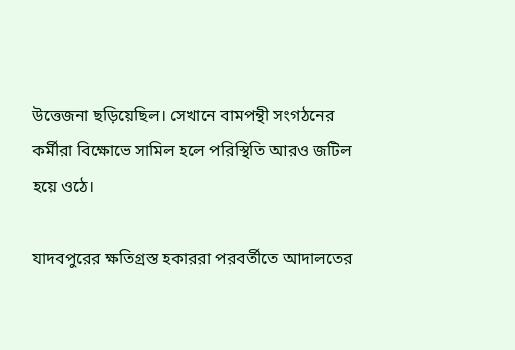উত্তেজনা ছড়িয়েছিল। সেখানে বামপন্থী সংগঠনের কর্মীরা বিক্ষোভে সামিল হলে পরিস্থিতি আরও জটিল হয়ে ওঠে।

যাদবপুরের ক্ষতিগ্রস্ত হকাররা পরবর্তীতে আদালতের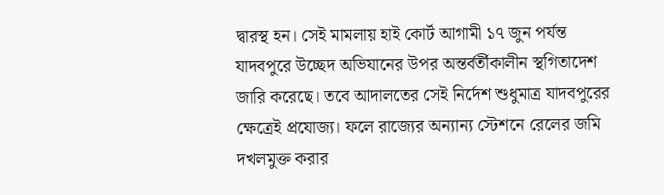দ্বারস্থ হন। সেই মামলায় হাই কোর্ট আগামী ১৭ জুন পর্যন্ত যাদবপুরে উচ্ছেদ অভিযানের উপর অন্তর্বর্তীকালীন স্থগিতাদেশ জারি করেছে। তবে আদালতের সেই নির্দেশ শুধুমাত্র যাদবপুরের ক্ষেত্রেই প্রযোজ্য। ফলে রাজ্যের অন্যান্য স্টেশনে রেলের জমি দখলমুক্ত করার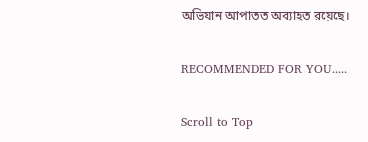অভিযান আপাতত অব্যাহত রয়েছে।

RECOMMENDED FOR YOU.....

Scroll to Top